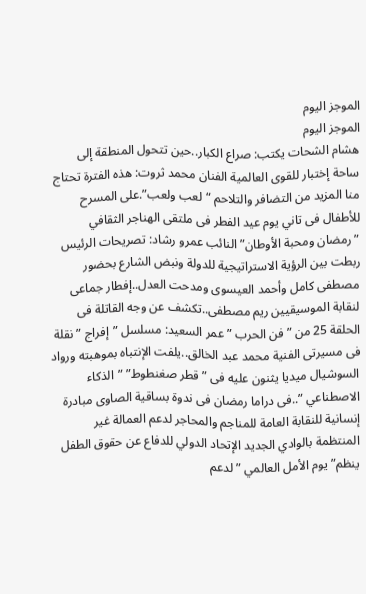الموجز اليوم
الموجز اليوم
هشام الشحات يكتب: صراع الكبار..حين تتحول المنطقة إلى ساحة إختبار للقوى العالمية الفنان محمد ثروت: هذه الفترة تحتاج منا المزيد من التضافر والتلاحم “لعب ولعب”.على المسرح للأطفال فى تاني يوم عيد الفطر فى ملتقى الهناجر الثقافي ”رمضان ومحبة الأوطان” النائب عمرو رشاد: تصريحات الرئيس ربطت بين الرؤية الاستراتيجية للدولة ونبض الشارع بحضور مصطفى كامل وأحمد العيسوى ومدحت العدل..إفطار جماعى لنقابة الموسيقيين ريم مصطفى..تكشف عن وجه القاتلة فى الحلقة 25 من ”فن الحرب ” عمر السعيد: مسلسل ”إفراج ” نقلة فى مسيرتى الفنية محمد عبد الخالق..يلفت الإنتباه بموهبته ورواد السوشيال ميديا يثنون عليه فى ”قطر صغنطوط” ”الذكاء الاصطناعي ”..فى دراما رمضان فى ندوة بساقية الصاوى مبادرة إنسانية للنقابة العامة للمناجم والمحاجر لدعم العمالة غير المنتظمة بالوادي الجديد الإتحاد الدولي للدفاع عن حقوق الطفل ينظم” يوم الأمل العالمي ” لدعم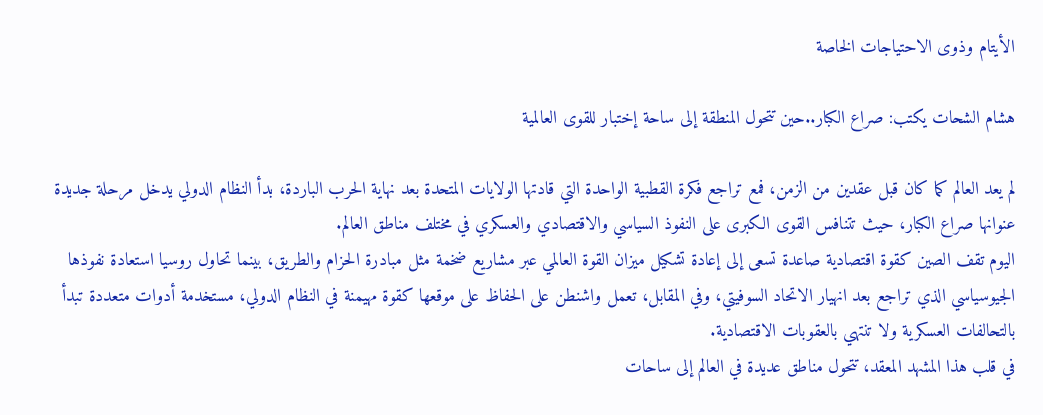الأيتام وذوى الاحتياجات الخاصة

هشام الشحات يكتب: صراع الكبار..حين تتحول المنطقة إلى ساحة إختبار للقوى العالمية

لم يعد العالم كما كان قبل عقدين من الزمن، فمع تراجع فكرة القطبية الواحدة التي قادتها الولايات المتحدة بعد نهاية الحرب الباردة، بدأ النظام الدولي يدخل مرحلة جديدة عنوانها صراع الكبار، حيث تتنافس القوى الكبرى على النفوذ السياسي والاقتصادي والعسكري في مختلف مناطق العالم.
اليوم تقف الصين كقوة اقتصادية صاعدة تسعى إلى إعادة تشكيل ميزان القوة العالمي عبر مشاريع ضخمة مثل مبادرة الحزام والطريق، بينما تحاول روسيا استعادة نفوذها الجيوسياسي الذي تراجع بعد انهيار الاتحاد السوفيتي، وفي المقابل، تعمل واشنطن على الحفاظ على موقعها كقوة مهيمنة في النظام الدولي، مستخدمة أدوات متعددة تبدأ بالتحالفات العسكرية ولا تنتهي بالعقوبات الاقتصادية.
في قلب هذا المشهد المعقد، تتحول مناطق عديدة في العالم إلى ساحات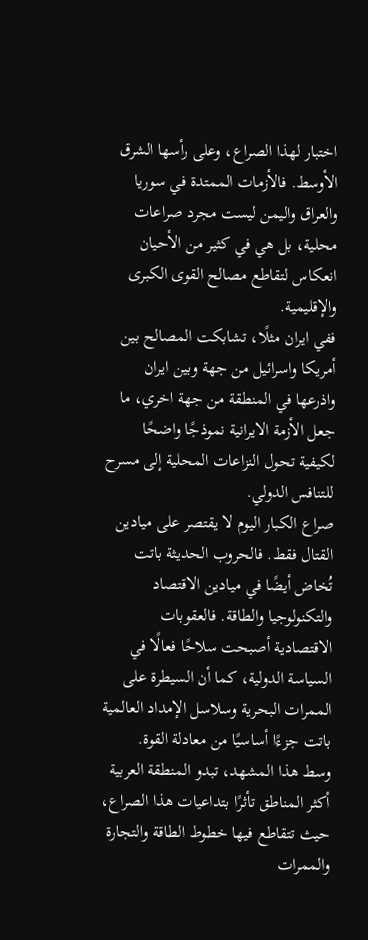اختبار لهذا الصراع، وعلى رأسها الشرق الأوسط. فالأزمات الممتدة في سوريا والعراق واليمن ليست مجرد صراعات محلية، بل هي في كثير من الأحيان انعكاس لتقاطع مصالح القوى الكبرى والإقليمية.
ففي ايران مثلًا، تشابكت المصالح بين أمريكا واسرائيل من جهة وبين ايران واذرعها في المنطقة من جهة اخري، ما جعل الأزمة الايرانية نموذجًا واضحًا لكيفية تحول النزاعات المحلية إلى مسرح للتنافس الدولي.
صراع الكبار اليوم لا يقتصر على ميادين القتال فقط. فالحروب الحديثة باتت تُخاض أيضًا في ميادين الاقتصاد والتكنولوجيا والطاقة. فالعقوبات الاقتصادية أصبحت سلاحًا فعالًا في السياسة الدولية، كما أن السيطرة على الممرات البحرية وسلاسل الإمداد العالمية باتت جزءًا أساسيًا من معادلة القوة.
وسط هذا المشهد، تبدو المنطقة العربية أكثر المناطق تأثرًا بتداعيات هذا الصراع، حيث تتقاطع فيها خطوط الطاقة والتجارة والممرات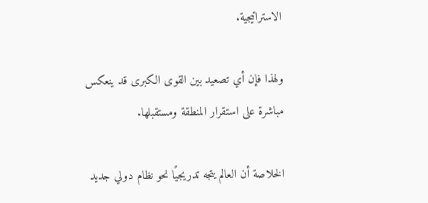الاستراتيجية.

ولهذا فإن أي تصعيد بين القوى الكبرى قد ينعكس مباشرة على استقرار المنطقة ومستقبلها.

الخلاصة أن العالم يتجه تدريجيًا نحو نظام دولي جديد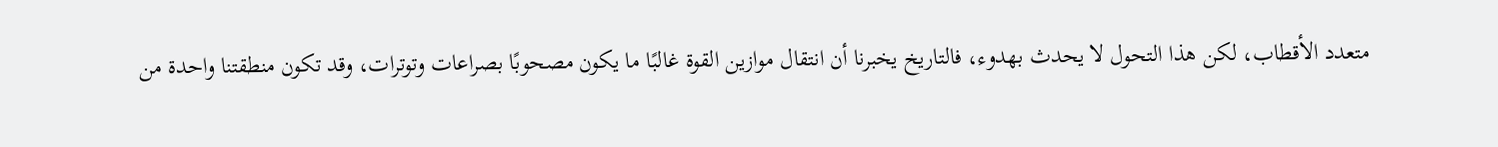متعدد الأقطاب، لكن هذا التحول لا يحدث بهدوء، فالتاريخ يخبرنا أن انتقال موازين القوة غالبًا ما يكون مصحوبًا بصراعات وتوترات، وقد تكون منطقتنا واحدة من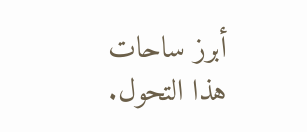أبرز ساحات هذا التحول.